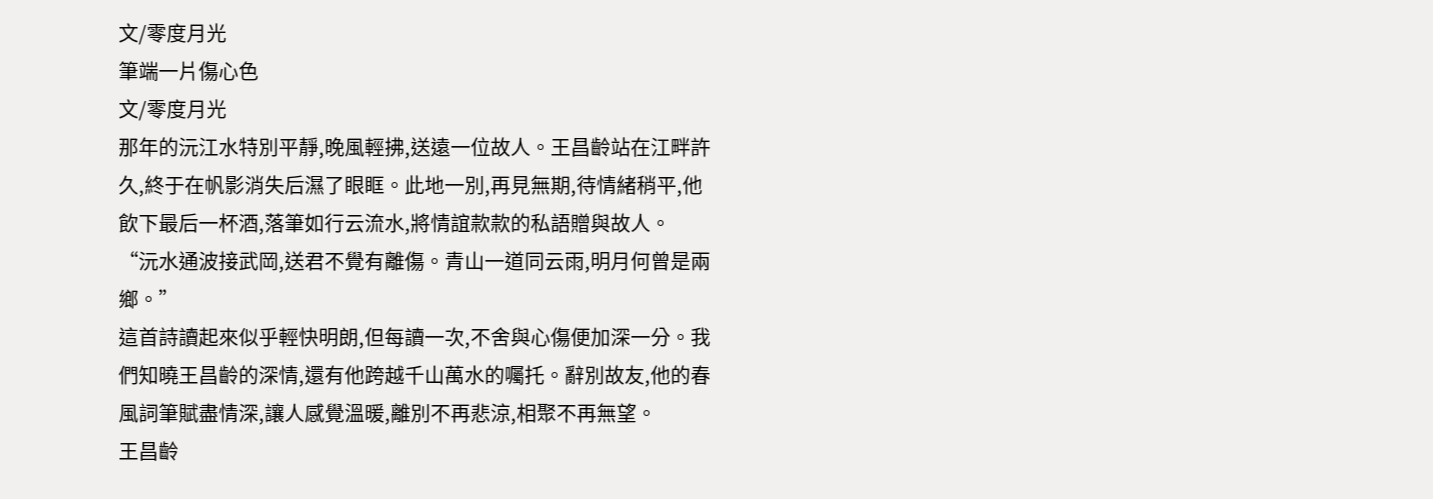文/零度月光
筆端一片傷心色
文/零度月光
那年的沅江水特別平靜,晚風輕拂,送遠一位故人。王昌齡站在江畔許久,終于在帆影消失后濕了眼眶。此地一別,再見無期,待情緒稍平,他飲下最后一杯酒,落筆如行云流水,將情誼款款的私語贈與故人。
“沅水通波接武岡,送君不覺有離傷。青山一道同云雨,明月何曾是兩鄉。”
這首詩讀起來似乎輕快明朗,但每讀一次,不舍與心傷便加深一分。我們知曉王昌齡的深情,還有他跨越千山萬水的囑托。辭別故友,他的春風詞筆賦盡情深,讓人感覺溫暖,離別不再悲涼,相聚不再無望。
王昌齡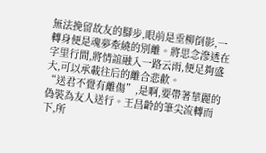無法挽留故友的腳步,眼前是垂柳倒影,一轉身便是魂夢牽繞的別離。將思念滲透在字里行間,將情誼融入一路云雨,便足夠盛大,可以承載往后的離合悲歡。
“送君不覺有離傷”,是啊,要帶著華麗的偽裝為友人送行。王昌齡的筆尖流轉而下,所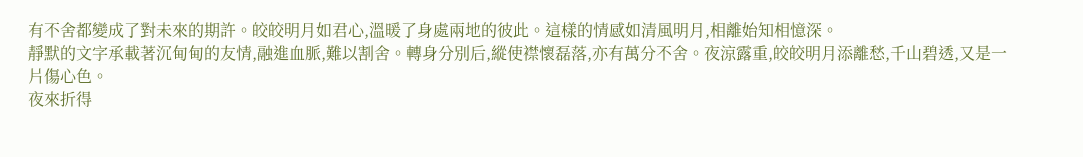有不舍都變成了對未來的期許。皎皎明月如君心,溫暖了身處兩地的彼此。這樣的情感如清風明月,相離始知相憶深。
靜默的文字承載著沉甸甸的友情,融進血脈,難以割舍。轉身分別后,縱使襟懷磊落,亦有萬分不舍。夜涼露重,皎皎明月添離愁,千山碧透,又是一片傷心色。
夜來折得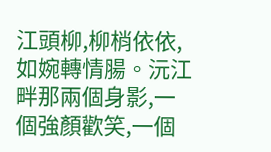江頭柳,柳梢依依,如婉轉情腸。沅江畔那兩個身影,一個強顏歡笑,一個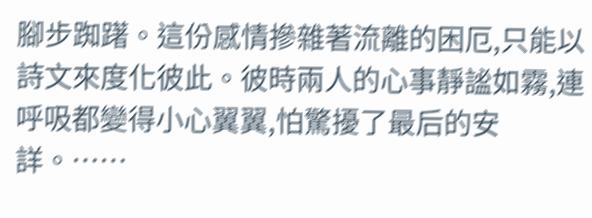腳步踟躇。這份感情摻雜著流離的困厄,只能以詩文來度化彼此。彼時兩人的心事靜謐如霧,連呼吸都變得小心翼翼,怕驚擾了最后的安詳。……